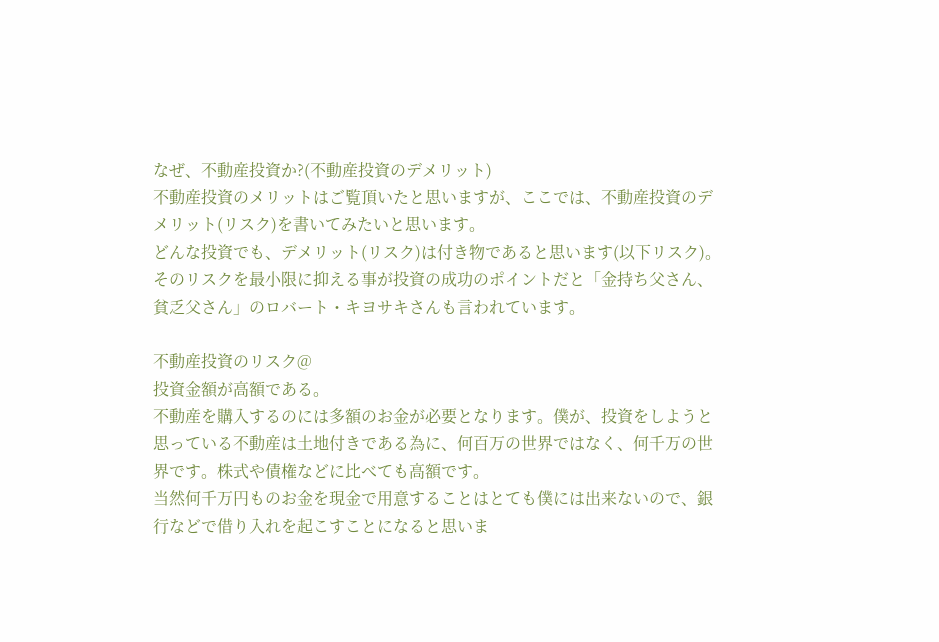なぜ、不動産投資か?(不動産投資のデメリット)
不動産投資のメリットはご覧頂いたと思いますが、ここでは、不動産投資のデメリット(リスク)を書いてみたいと思います。
どんな投資でも、デメリット(リスク)は付き物であると思います(以下リスク)。そのリスクを最小限に抑える事が投資の成功のポイントだと「金持ち父さん、貧乏父さん」のロバート・キヨサキさんも言われています。

不動産投資のリスク@
投資金額が高額である。
不動産を購入するのには多額のお金が必要となります。僕が、投資をしようと思っている不動産は土地付きである為に、何百万の世界ではなく、何千万の世界です。株式や債権などに比べても高額です。
当然何千万円ものお金を現金で用意することはとても僕には出来ないので、銀行などで借り入れを起こすことになると思いま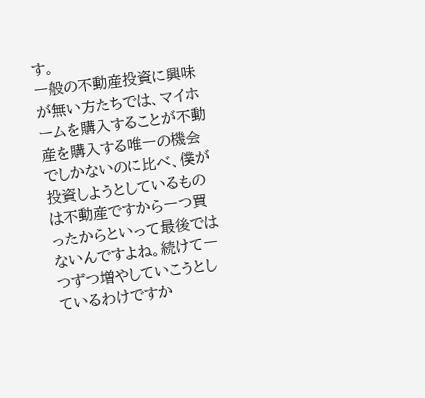す。
一般の不動産投資に興味が無い方たちでは、マイホームを購入することが不動産を購入する唯一の機会でしかないのに比べ、僕が投資しようとしているものは不動産ですから一つ買ったからといって最後ではないんですよね。続けて一つずつ増やしていこうとしているわけですか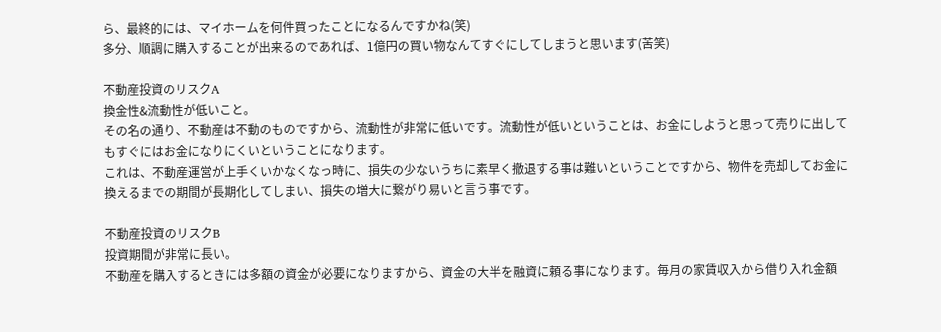ら、最終的には、マイホームを何件買ったことになるんですかね(笑)
多分、順調に購入することが出来るのであれば、1億円の買い物なんてすぐにしてしまうと思います(苦笑)

不動産投資のリスクA
換金性&流動性が低いこと。
その名の通り、不動産は不動のものですから、流動性が非常に低いです。流動性が低いということは、お金にしようと思って売りに出してもすぐにはお金になりにくいということになります。
これは、不動産運営が上手くいかなくなっ時に、損失の少ないうちに素早く撤退する事は難いということですから、物件を売却してお金に換えるまでの期間が長期化してしまい、損失の増大に繋がり易いと言う事です。

不動産投資のリスクB
投資期間が非常に長い。
不動産を購入するときには多額の資金が必要になりますから、資金の大半を融資に頼る事になります。毎月の家賃収入から借り入れ金額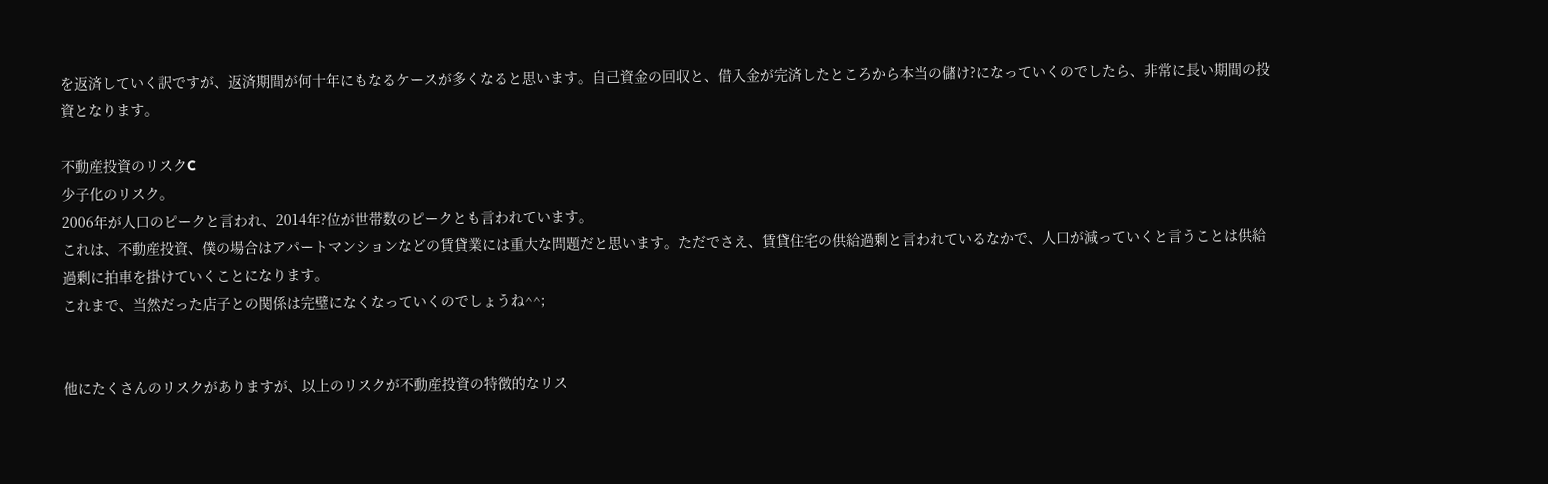を返済していく訳ですが、返済期間が何十年にもなるケースが多くなると思います。自己資金の回収と、借入金が完済したところから本当の儲け?になっていくのでしたら、非常に長い期間の投資となります。

不動産投資のリスクC
少子化のリスク。
2006年が人口のピークと言われ、2014年?位が世帯数のピークとも言われています。
これは、不動産投資、僕の場合はアパートマンションなどの賃貸業には重大な問題だと思います。ただでさえ、賃貸住宅の供給過剰と言われているなかで、人口が減っていくと言うことは供給過剰に拍車を掛けていくことになります。
これまで、当然だった店子との関係は完璧になくなっていくのでしょうね^^;


他にたくさんのリスクがありますが、以上のリスクが不動産投資の特徴的なリス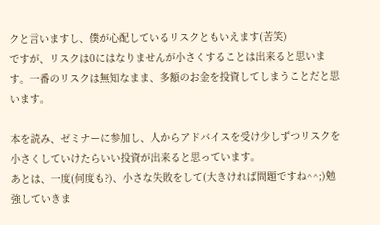クと言いますし、僕が心配しているリスクともいえます(苦笑)
ですが、リスクは0にはなりませんが小さくすることは出来ると思います。一番のリスクは無知なまま、多額のお金を投資してしまうことだと思います。

本を読み、ゼミナーに参加し、人からアドバイスを受け少しずつリスクを小さくしていけたらいい投資が出来ると思っています。
あとは、一度(何度も?)、小さな失敗をして(大きければ問題ですね^^;)勉強していきま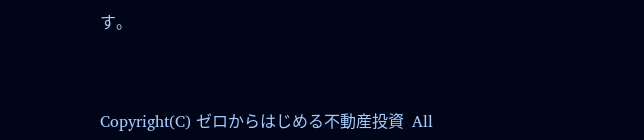す。



Copyright(C) ゼロからはじめる不動産投資  All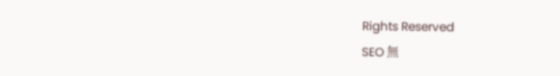Rights Reserved
SEO 無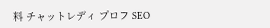料 チャットレディ プロフ SEO